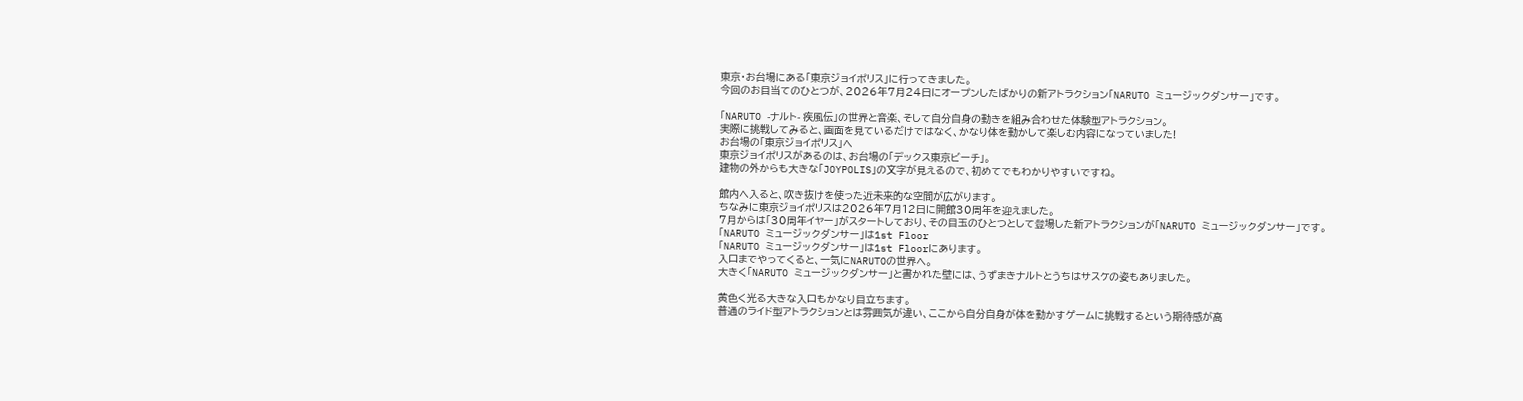東京・お台場にある「東京ジョイポリス」に行ってきました。
今回のお目当てのひとつが、2026年7月24日にオープンしたばかりの新アトラクション「NARUTO ミュージックダンサー」です。

「NARUTO -ナルト- 疾風伝」の世界と音楽、そして自分自身の動きを組み合わせた体験型アトラクション。
実際に挑戦してみると、画面を見ているだけではなく、かなり体を動かして楽しむ内容になっていました!
お台場の「東京ジョイポリス」へ
東京ジョイポリスがあるのは、お台場の「デックス東京ビーチ」。
建物の外からも大きな「JOYPOLIS」の文字が見えるので、初めてでもわかりやすいですね。

館内へ入ると、吹き抜けを使った近未来的な空間が広がります。
ちなみに東京ジョイポリスは2026年7月12日に開館30周年を迎えました。
7月からは「30周年イヤー」がスタートしており、その目玉のひとつとして登場した新アトラクションが「NARUTO ミュージックダンサー」です。
「NARUTO ミュージックダンサー」は1st Floor
「NARUTO ミュージックダンサー」は1st Floorにあります。
入口までやってくると、一気にNARUTOの世界へ。
大きく「NARUTO ミュージックダンサー」と書かれた壁には、うずまきナルトとうちはサスケの姿もありました。

黄色く光る大きな入口もかなり目立ちます。
普通のライド型アトラクションとは雰囲気が違い、ここから自分自身が体を動かすゲームに挑戦するという期待感が高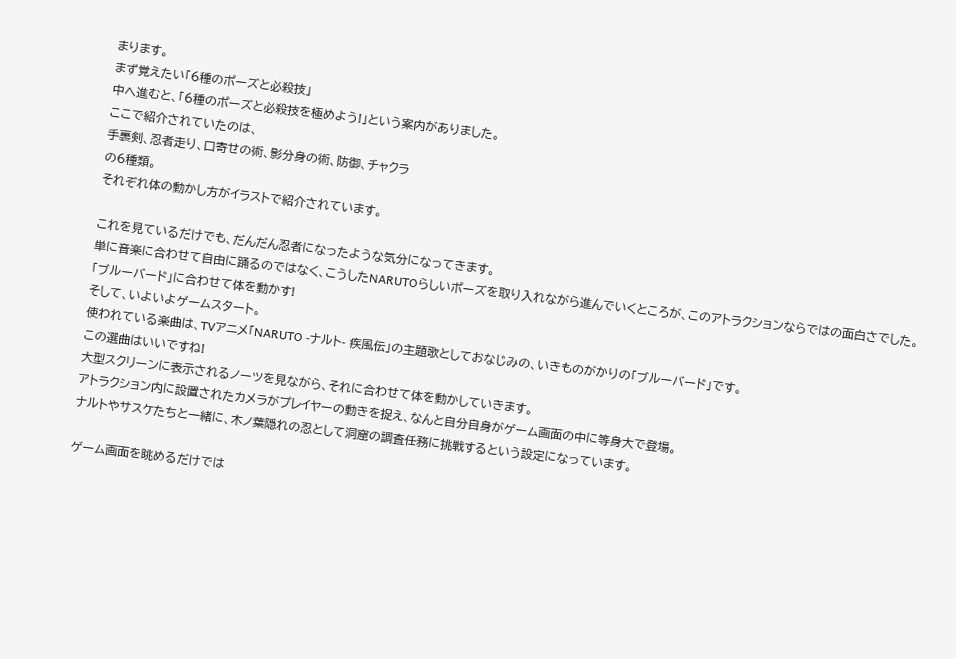まります。
まず覚えたい「6種のポーズと必殺技」
中へ進むと、「6種のポーズと必殺技を極めよう!」という案内がありました。
ここで紹介されていたのは、
手裏剣、忍者走り、口寄せの術、影分身の術、防御、チャクラ
の6種類。
それぞれ体の動かし方がイラストで紹介されています。

これを見ているだけでも、だんだん忍者になったような気分になってきます。
単に音楽に合わせて自由に踊るのではなく、こうしたNARUTOらしいポーズを取り入れながら進んでいくところが、このアトラクションならではの面白さでした。
「ブルーバード」に合わせて体を動かす!
そして、いよいよゲームスタート。
使われている楽曲は、TVアニメ「NARUTO -ナルト- 疾風伝」の主題歌としておなじみの、いきものがかりの「ブルーバード」です。
この選曲はいいですね!
大型スクリーンに表示されるノーツを見ながら、それに合わせて体を動かしていきます。
アトラクション内に設置されたカメラがプレイヤーの動きを捉え、なんと自分自身がゲーム画面の中に等身大で登場。
ナルトやサスケたちと一緒に、木ノ葉隠れの忍として洞窟の調査任務に挑戦するという設定になっています。

ゲーム画面を眺めるだけでは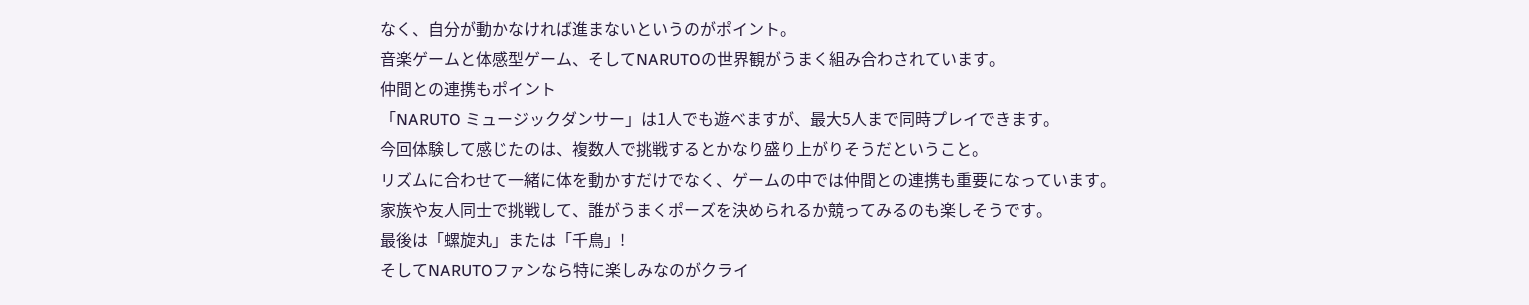なく、自分が動かなければ進まないというのがポイント。
音楽ゲームと体感型ゲーム、そしてNARUTOの世界観がうまく組み合わされています。
仲間との連携もポイント
「NARUTO ミュージックダンサー」は1人でも遊べますが、最大5人まで同時プレイできます。
今回体験して感じたのは、複数人で挑戦するとかなり盛り上がりそうだということ。
リズムに合わせて一緒に体を動かすだけでなく、ゲームの中では仲間との連携も重要になっています。
家族や友人同士で挑戦して、誰がうまくポーズを決められるか競ってみるのも楽しそうです。
最後は「螺旋丸」または「千鳥」!
そしてNARUTOファンなら特に楽しみなのがクライ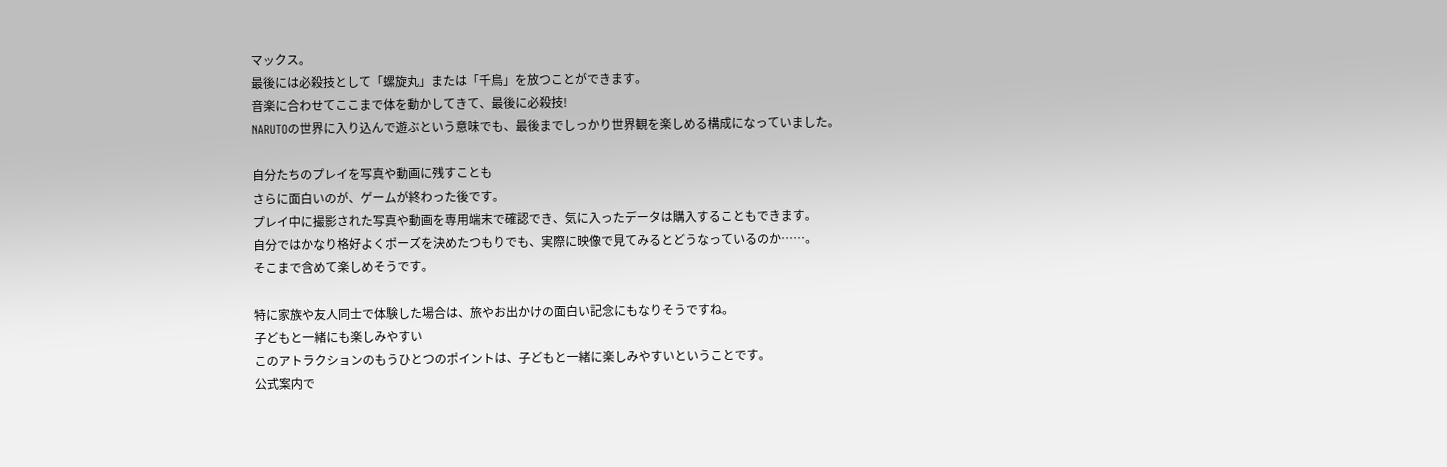マックス。
最後には必殺技として「螺旋丸」または「千鳥」を放つことができます。
音楽に合わせてここまで体を動かしてきて、最後に必殺技!
NARUTOの世界に入り込んで遊ぶという意味でも、最後までしっかり世界観を楽しめる構成になっていました。

自分たちのプレイを写真や動画に残すことも
さらに面白いのが、ゲームが終わった後です。
プレイ中に撮影された写真や動画を専用端末で確認でき、気に入ったデータは購入することもできます。
自分ではかなり格好よくポーズを決めたつもりでも、実際に映像で見てみるとどうなっているのか……。
そこまで含めて楽しめそうです。

特に家族や友人同士で体験した場合は、旅やお出かけの面白い記念にもなりそうですね。
子どもと一緒にも楽しみやすい
このアトラクションのもうひとつのポイントは、子どもと一緒に楽しみやすいということです。
公式案内で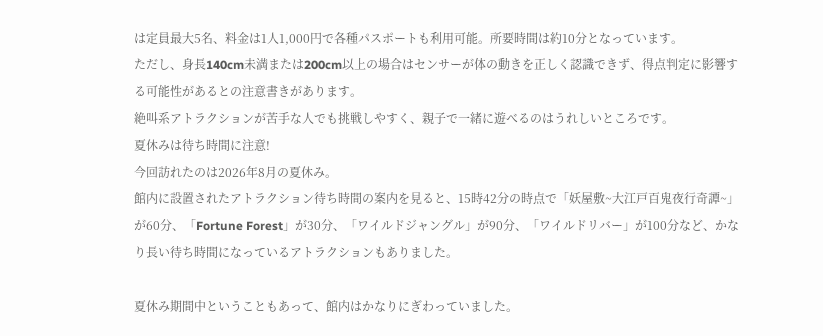は定員最大5名、料金は1人1,000円で各種パスポートも利用可能。所要時間は約10分となっています。
ただし、身長140cm未満または200cm以上の場合はセンサーが体の動きを正しく認識できず、得点判定に影響する可能性があるとの注意書きがあります。
絶叫系アトラクションが苦手な人でも挑戦しやすく、親子で一緒に遊べるのはうれしいところです。
夏休みは待ち時間に注意!
今回訪れたのは2026年8月の夏休み。
館内に設置されたアトラクション待ち時間の案内を見ると、15時42分の時点で「妖屋敷~大江戸百鬼夜行奇譚~」が60分、「Fortune Forest」が30分、「ワイルドジャングル」が90分、「ワイルドリバー」が100分など、かなり長い待ち時間になっているアトラクションもありました。

夏休み期間中ということもあって、館内はかなりにぎわっていました。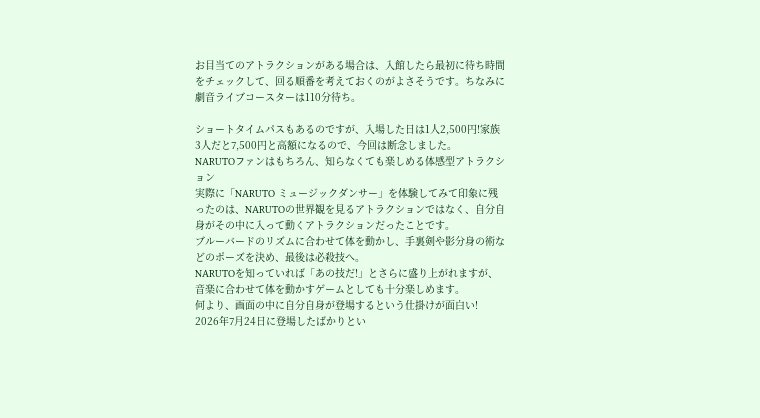お目当てのアトラクションがある場合は、入館したら最初に待ち時間をチェックして、回る順番を考えておくのがよさそうです。ちなみに劇音ライブコースターは110分待ち。

ショートタイムパスもあるのですが、入場した日は1人2,500円!家族3人だと7,500円と高額になるので、今回は断念しました。
NARUTOファンはもちろん、知らなくても楽しめる体感型アトラクション
実際に「NARUTO ミュージックダンサー」を体験してみて印象に残ったのは、NARUTOの世界観を見るアトラクションではなく、自分自身がその中に入って動くアトラクションだったことです。
ブルーバードのリズムに合わせて体を動かし、手裏剣や影分身の術などのポーズを決め、最後は必殺技へ。
NARUTOを知っていれば「あの技だ!」とさらに盛り上がれますが、音楽に合わせて体を動かすゲームとしても十分楽しめます。
何より、画面の中に自分自身が登場するという仕掛けが面白い!
2026年7月24日に登場したばかりとい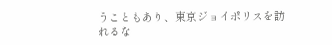うこともあり、東京ジョイポリスを訪れるな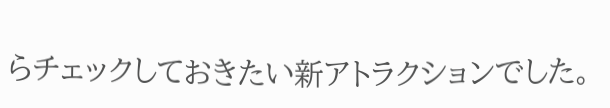らチェックしておきたい新アトラクションでした。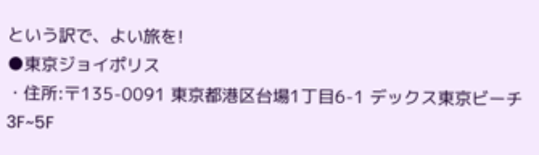という訳で、よい旅を!
●東京ジョイポリス
・住所:〒135-0091 東京都港区台場1丁目6-1 デックス東京ビーチ 3F~5F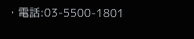・電話:03-5500-1801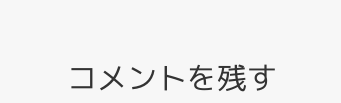コメントを残す